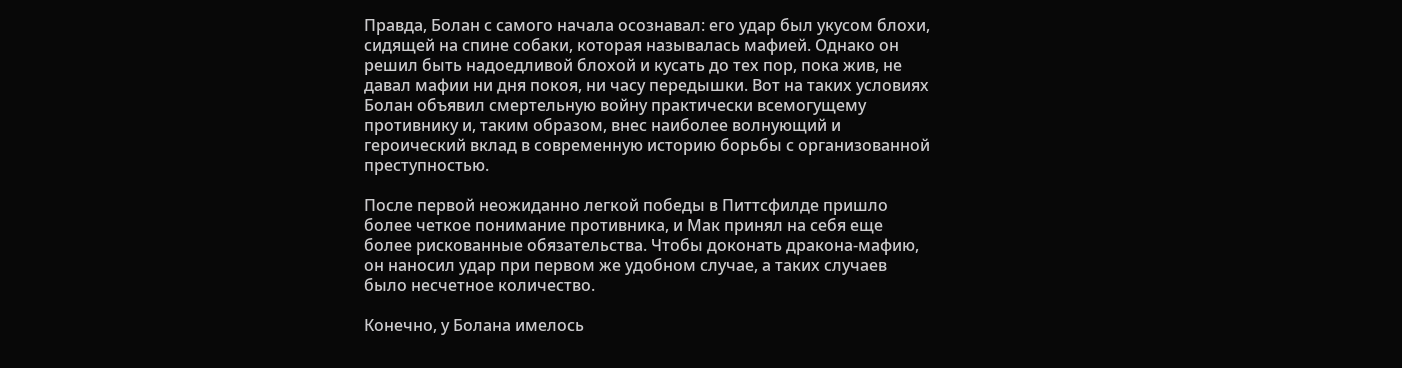Правда, Болан с самого начала осознавал: его удар был укусом блохи, сидящей на спине собаки, которая называлась мафией. Однако он решил быть надоедливой блохой и кусать до тех пор, пока жив, не давал мафии ни дня покоя, ни часу передышки. Вот на таких условиях Болан объявил смертельную войну практически всемогущему противнику и, таким образом, внес наиболее волнующий и героический вклад в современную историю борьбы с организованной преступностью.

После первой неожиданно легкой победы в Питтсфилде пришло более четкое понимание противника, и Мак принял на себя еще более рискованные обязательства. Чтобы доконать дракона-мафию, он наносил удар при первом же удобном случае, а таких случаев было несчетное количество.

Конечно, у Болана имелось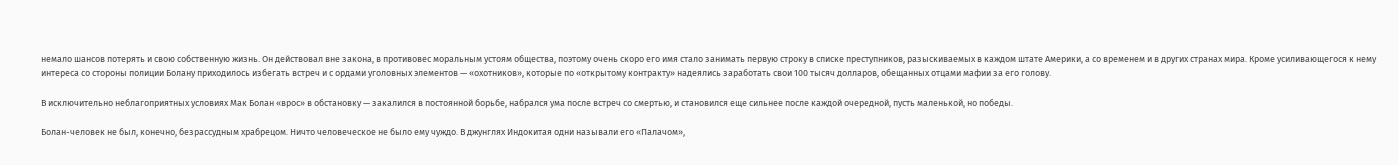немало шансов потерять и свою собственную жизнь. Он действовал вне закона, в противовес моральным устоям общества, поэтому очень скоро его имя стало занимать первую строку в списке преступников, разыскиваемых в каждом штате Америки, а со временем и в других странах мира. Кроме усиливающегося к нему интереса со стороны полиции Болану приходилось избегать встреч и с ордами уголовных элементов — «охотников», которые по «открытому контракту» надеялись заработать свои 100 тысяч долларов, обещанных отцами мафии за его голову.

В исключительно неблагоприятных условиях Мак Болан «врос» в обстановку — закалился в постоянной борьбе, набрался ума после встреч со смертью, и становился еще сильнее после каждой очередной, пусть маленькой, но победы.

Болан-человек не был, конечно, безрассудным храбрецом. Ничто человеческое не было ему чуждо. В джунглях Индокитая одни называли его «Палачом»,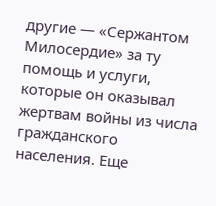другие — «Сержантом Милосердие» за ту помощь и услуги, которые он оказывал жертвам войны из числа гражданского населения. Еще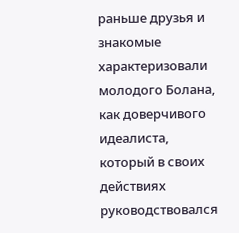раньше друзья и знакомые характеризовали молодого Болана, как доверчивого идеалиста, который в своих действиях руководствовался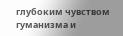глубоким чувством гуманизма и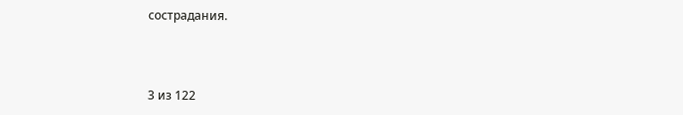сострадания.



3 из 122